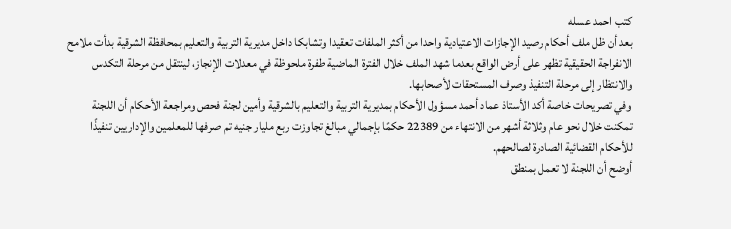كتب احمد عسله
بعد أن ظل ملف أحكام رصيد الإجازات الاعتيادية واحدا من أكثر الملفات تعقيدا وتشابكا داخل مديرية التربية والتعليم بمحافظة الشرقية بدأت ملامح الانفراجة الحقيقية تظهر على أرض الواقع بعدما شهد الملف خلال الفترة الماضية طفرة ملحوظة في معدلات الإنجاز، لينتقل من مرحلة التكدس والانتظار إلى مرحلة التنفيذ وصرف المستحقات لأصحابها.
وفي تصريحات خاصة أكد الأستاذ عماد أحمد مسؤول الأحكام بمديرية التربية والتعليم بالشرقية وأمين لجنة فحص ومراجعة الأحكام أن اللجنة تمكنت خلال نحو عام وثلاثة أشهر من الانتهاء من 22389 حكمًا بإجمالي مبالغ تجاوزت ربع مليار جنيه تم صرفها للمعلمين والإداريين تنفيذًا للأحكام القضائية الصادرة لصالحهم.
أوضح أن اللجنة لا تعمل بمنطق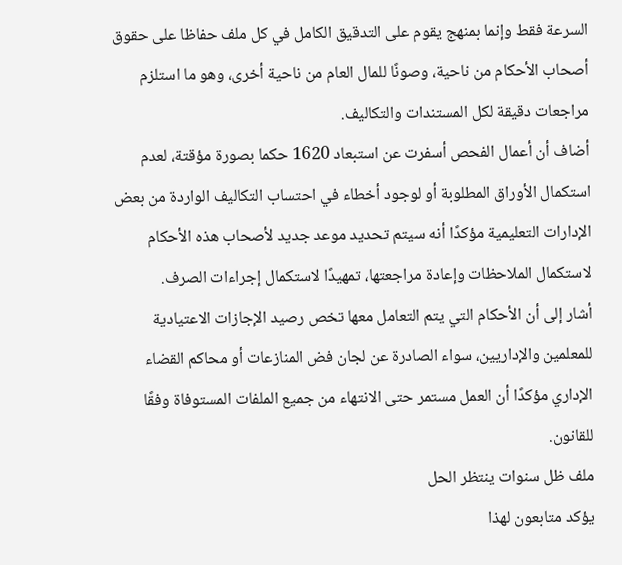السرعة فقط وإنما بمنهج يقوم على التدقيق الكامل في كل ملف حفاظا على حقوق أصحاب الأحكام من ناحية، وصونًا للمال العام من ناحية أخرى، وهو ما استلزم مراجعات دقيقة لكل المستندات والتكاليف.
أضاف أن أعمال الفحص أسفرت عن استبعاد 1620 حكما بصورة مؤقتة، لعدم استكمال الأوراق المطلوبة أو لوجود أخطاء في احتساب التكاليف الواردة من بعض الإدارات التعليمية مؤكدًا أنه سيتم تحديد موعد جديد لأصحاب هذه الأحكام لاستكمال الملاحظات وإعادة مراجعتها، تمهيدًا لاستكمال إجراءات الصرف.
أشار إلى أن الأحكام التي يتم التعامل معها تخص رصيد الإجازات الاعتيادية للمعلمين والإداريين، سواء الصادرة عن لجان فض المنازعات أو محاكم القضاء الإداري مؤكدًا أن العمل مستمر حتى الانتهاء من جميع الملفات المستوفاة وفقًا للقانون.
ملف ظل سنوات ينتظر الحل
يؤكد متابعون لهذا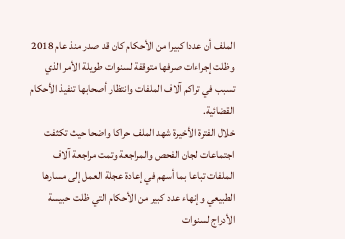الملف أن عددا كبيرا من الأحكام كان قد صدر منذ عام 2018 وظلت إجراءات صرفها متوقفة لسنوات طويلة الأمر الذي تسبب في تراكم آلاف الملفات وانتظار أصحابها تنفيذ الأحكام القضائية.
خلال الفترة الأخيرة شهد الملف حراكا واضحا حيث تكثفت اجتماعات لجان الفحص والمراجعة وتمت مراجعة آلاف الملفات تباعا بما أسهم في إعادة عجلة العمل إلى مسارها الطبيعي وإنهاء عدد كبير من الأحكام التي ظلت حبيسة الأدراج لسنوات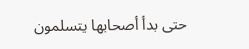حتى بدأ أصحابها يتسلمون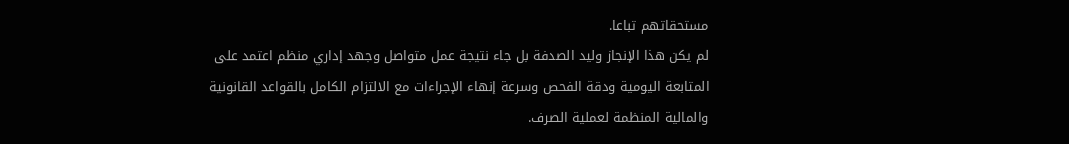مستحقاتهم تباعا.
لم يكن هذا الإنجاز وليد الصدفة بل جاء نتيجة عمل متواصل وجهد إداري منظم اعتمد على المتابعة اليومية ودقة الفحص وسرعة إنهاء الإجراءات مع الالتزام الكامل بالقواعد القانونية والمالية المنظمة لعملية الصرف.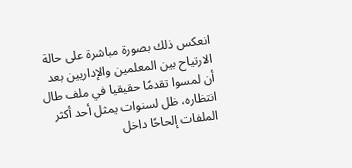انعكس ذلك بصورة مباشرة على حالة الارتياح بين المعلمين والإداريين بعد أن لمسوا تقدمًا حقيقيا في ملف طال انتظاره، ظل لسنوات يمثل أحد أكثر الملفات إلحاحًا داخل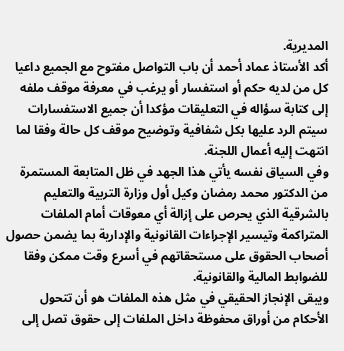المديرية.
أكد الأستاذ عماد أحمد أن باب التواصل مفتوح مع الجميع داعيا كل من لديه حكم أو استفسار أو يرغب في معرفة موقف ملفه إلى كتابة سؤاله في التعليقات مؤكدا أن جميع الاستفسارات سيتم الرد عليها بكل شفافية وتوضيح موقف كل حالة وفقا لما انتهت إليه أعمال اللجنة.
وفي السياق نفسه يأتي هذا الجهد في ظل المتابعة المستمرة من الدكتور محمد رمضان وكيل أول وزارة التربية والتعليم بالشرقية الذي يحرص على إزالة أي معوقات أمام الملفات المتراكمة وتيسير الإجراءات القانونية والإدارية بما يضمن حصول أصحاب الحقوق على مستحقاتهم في أسرع وقت ممكن وفقا للضوابط المالية والقانونية.
ويبقى الإنجاز الحقيقي في مثل هذه الملفات هو أن تتحول الأحكام من أوراق محفوظة داخل الملفات إلى حقوق تصل إلى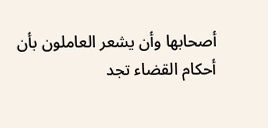أصحابها وأن يشعر العاملون بأن أحكام القضاء تجد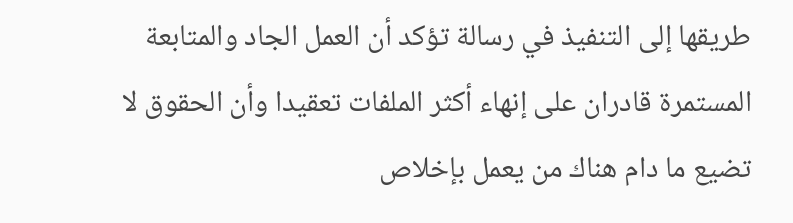طريقها إلى التنفيذ في رسالة تؤكد أن العمل الجاد والمتابعة المستمرة قادران على إنهاء أكثر الملفات تعقيدا وأن الحقوق لا تضيع ما دام هناك من يعمل بإخلاص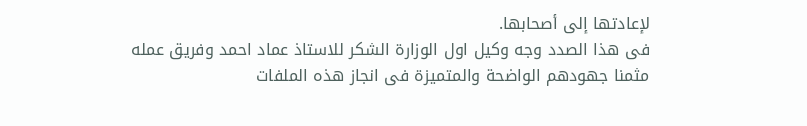لإعادتها إلى أصحابها.
فى هذا الصدد وجه وكيل اول الوزارة الشكر للاستاذ عماد احمد وفريق عمله مثمنا جهودهم الواضحة والمتميزة فى انجاز هذه الملفات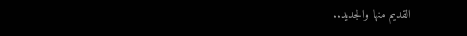القديم منها والجديد..